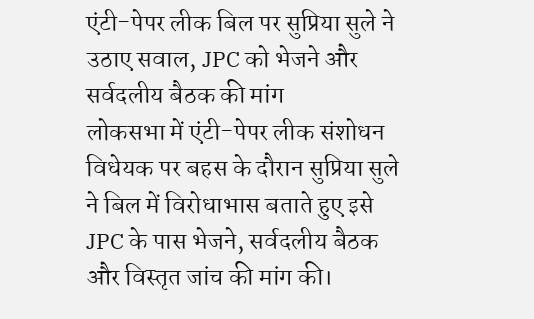एंटी-पेपर लीक बिल पर सुप्रिया सुले ने उठाए सवाल, JPC को भेजने और सर्वदलीय बैठक की मांग
लोकसभा में एंटी-पेपर लीक संशोधन विधेयक पर बहस के दौरान सुप्रिया सुले ने बिल में विरोधाभास बताते हुए इसे JPC के पास भेजने, सर्वदलीय बैठक और विस्तृत जांच की मांग की।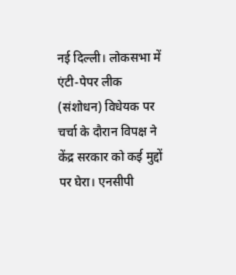नई दिल्ली। लोकसभा में एंटी-पेपर लीक (संशोधन) विधेयक पर चर्चा के दौरान विपक्ष ने केंद्र सरकार को कई मुद्दों पर घेरा। एनसीपी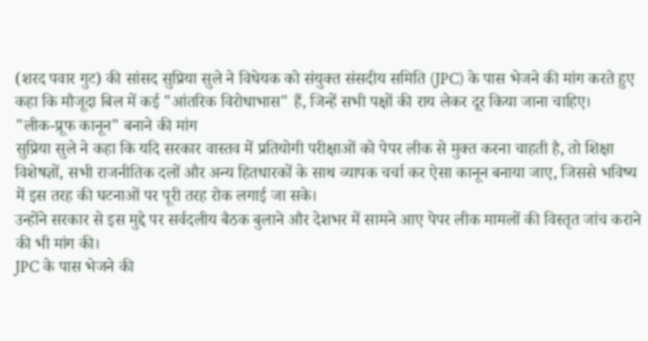(शरद पवार गुट) की सांसद सुप्रिया सुले ने विधेयक को संयुक्त संसदीय समिति (JPC) के पास भेजने की मांग करते हुए कहा कि मौजूदा बिल में कई "आंतरिक विरोधाभास" हैं, जिन्हें सभी पक्षों की राय लेकर दूर किया जाना चाहिए।
"लीक-प्रूफ कानून" बनाने की मांग
सुप्रिया सुले ने कहा कि यदि सरकार वास्तव में प्रतियोगी परीक्षाओं को पेपर लीक से मुक्त करना चाहती है, तो शिक्षा विशेषज्ञों, सभी राजनीतिक दलों और अन्य हितधारकों के साथ व्यापक चर्चा कर ऐसा कानून बनाया जाए, जिससे भविष्य में इस तरह की घटनाओं पर पूरी तरह रोक लगाई जा सके।
उन्होंने सरकार से इस मुद्दे पर सर्वदलीय बैठक बुलाने और देशभर में सामने आए पेपर लीक मामलों की विस्तृत जांच कराने की भी मांग की।
JPC के पास भेजने की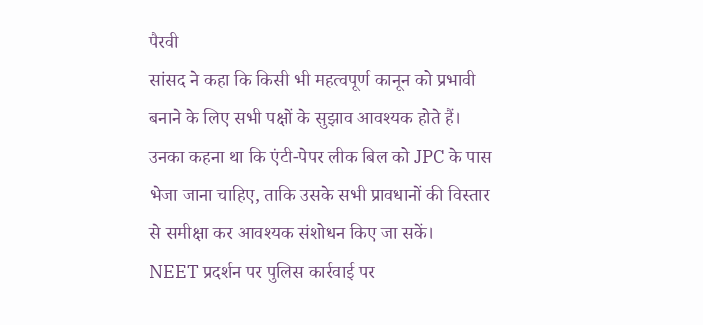पैरवी
सांसद ने कहा कि किसी भी महत्वपूर्ण कानून को प्रभावी बनाने के लिए सभी पक्षों के सुझाव आवश्यक होते हैं। उनका कहना था कि एंटी-पेपर लीक बिल को JPC के पास भेजा जाना चाहिए, ताकि उसके सभी प्रावधानों की विस्तार से समीक्षा कर आवश्यक संशोधन किए जा सकें।
NEET प्रदर्शन पर पुलिस कार्रवाई पर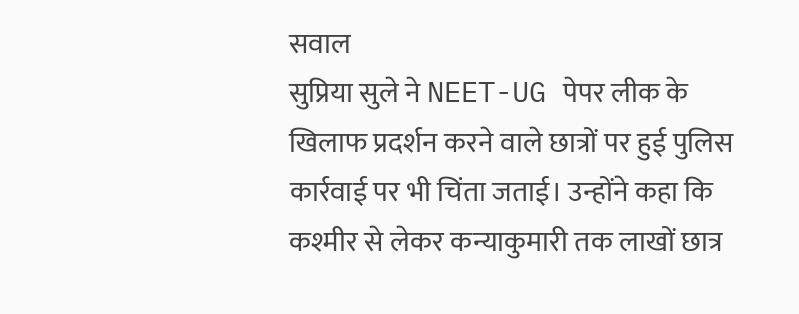सवाल
सुप्रिया सुले ने NEET-UG पेपर लीक के खिलाफ प्रदर्शन करने वाले छात्रों पर हुई पुलिस कार्रवाई पर भी चिंता जताई। उन्होंने कहा कि कश्मीर से लेकर कन्याकुमारी तक लाखों छात्र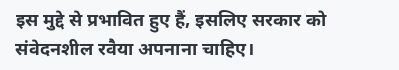इस मुद्दे से प्रभावित हुए हैं, इसलिए सरकार को संवेदनशील रवैया अपनाना चाहिए।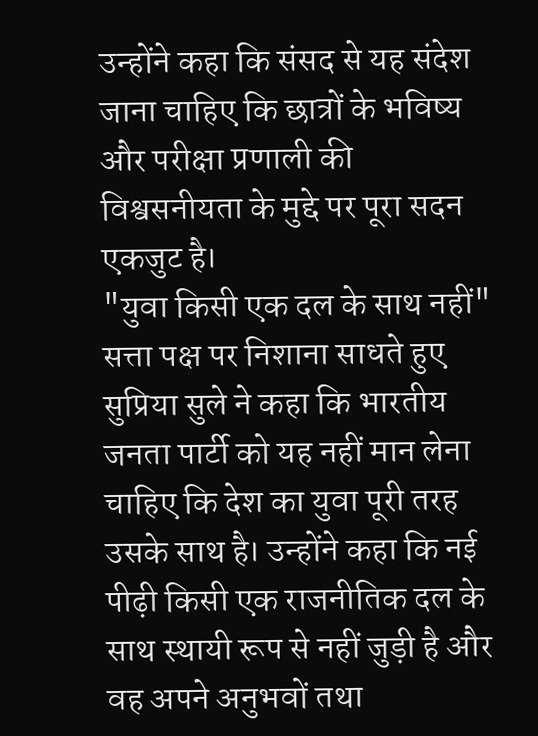उन्होंने कहा कि संसद से यह संदेश जाना चाहिए कि छात्रों के भविष्य और परीक्षा प्रणाली की विश्वसनीयता के मुद्दे पर पूरा सदन एकजुट है।
"युवा किसी एक दल के साथ नहीं"
सत्ता पक्ष पर निशाना साधते हुए सुप्रिया सुले ने कहा कि भारतीय जनता पार्टी को यह नहीं मान लेना चाहिए कि देश का युवा पूरी तरह उसके साथ है। उन्होंने कहा कि नई पीढ़ी किसी एक राजनीतिक दल के साथ स्थायी रूप से नहीं जुड़ी है और वह अपने अनुभवों तथा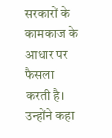सरकारों के कामकाज के आधार पर फैसला करती है।
उन्होंने कहा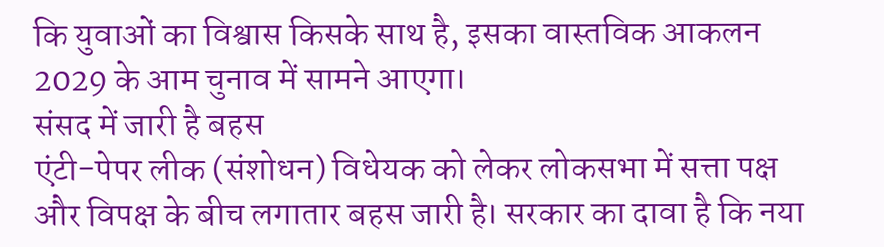कि युवाओं का विश्वास किसके साथ है, इसका वास्तविक आकलन 2029 के आम चुनाव में सामने आएगा।
संसद में जारी है बहस
एंटी-पेपर लीक (संशोधन) विधेयक को लेकर लोकसभा में सत्ता पक्ष और विपक्ष के बीच लगातार बहस जारी है। सरकार का दावा है कि नया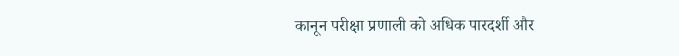कानून परीक्षा प्रणाली को अधिक पारदर्शी और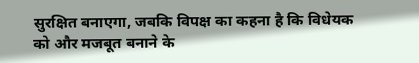सुरक्षित बनाएगा, जबकि विपक्ष का कहना है कि विधेयक को और मजबूत बनाने के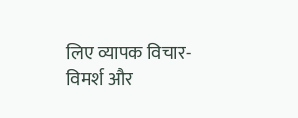लिए व्यापक विचार-विमर्श और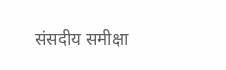संसदीय समीक्षा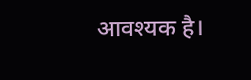आवश्यक है।